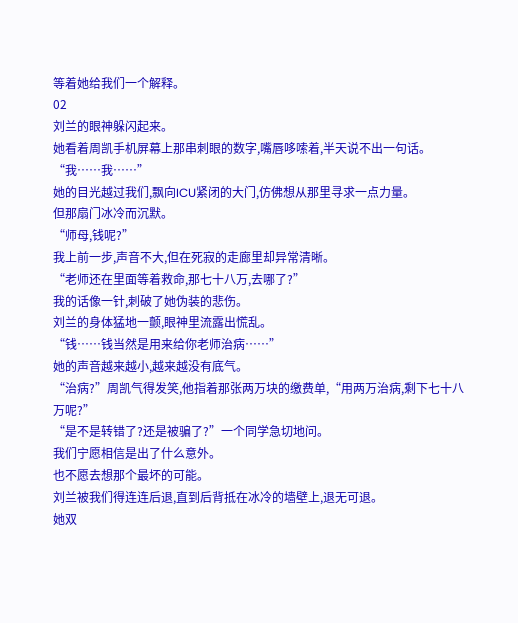等着她给我们一个解释。
02
刘兰的眼神躲闪起来。
她看着周凯手机屏幕上那串刺眼的数字,嘴唇哆嗦着,半天说不出一句话。
“我……我……”
她的目光越过我们,飘向ICU紧闭的大门,仿佛想从那里寻求一点力量。
但那扇门冰冷而沉默。
“师母,钱呢?”
我上前一步,声音不大,但在死寂的走廊里却异常清晰。
“老师还在里面等着救命,那七十八万,去哪了?”
我的话像一针,刺破了她伪装的悲伤。
刘兰的身体猛地一颤,眼神里流露出慌乱。
“钱……钱当然是用来给你老师治病……”
她的声音越来越小,越来越没有底气。
“治病?”周凯气得发笑,他指着那张两万块的缴费单,“用两万治病,剩下七十八万呢?”
“是不是转错了?还是被骗了?”一个同学急切地问。
我们宁愿相信是出了什么意外。
也不愿去想那个最坏的可能。
刘兰被我们得连连后退,直到后背抵在冰冷的墙壁上,退无可退。
她双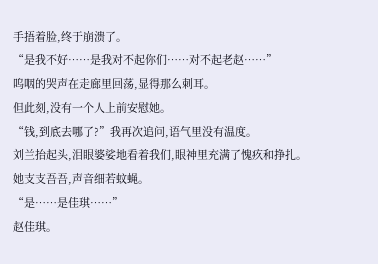手捂着脸,终于崩溃了。
“是我不好……是我对不起你们……对不起老赵……”
呜咽的哭声在走廊里回荡,显得那么刺耳。
但此刻,没有一个人上前安慰她。
“钱,到底去哪了?”我再次追问,语气里没有温度。
刘兰抬起头,泪眼婆娑地看着我们,眼神里充满了愧疚和挣扎。
她支支吾吾,声音细若蚊蝇。
“是……是佳琪……”
赵佳琪。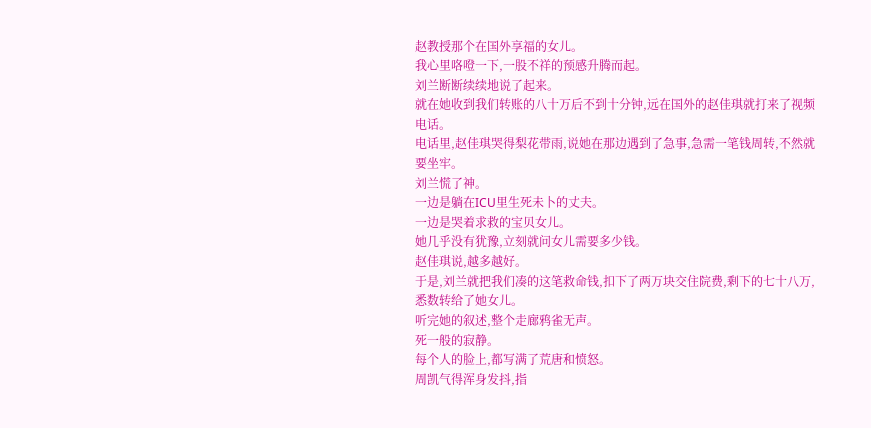赵教授那个在国外享福的女儿。
我心里咯噔一下,一股不祥的预感升腾而起。
刘兰断断续续地说了起来。
就在她收到我们转账的八十万后不到十分钟,远在国外的赵佳琪就打来了视频电话。
电话里,赵佳琪哭得梨花带雨,说她在那边遇到了急事,急需一笔钱周转,不然就要坐牢。
刘兰慌了神。
一边是躺在ICU里生死未卜的丈夫。
一边是哭着求救的宝贝女儿。
她几乎没有犹豫,立刻就问女儿需要多少钱。
赵佳琪说,越多越好。
于是,刘兰就把我们凑的这笔救命钱,扣下了两万块交住院费,剩下的七十八万,悉数转给了她女儿。
听完她的叙述,整个走廊鸦雀无声。
死一般的寂静。
每个人的脸上,都写满了荒唐和愤怒。
周凯气得浑身发抖,指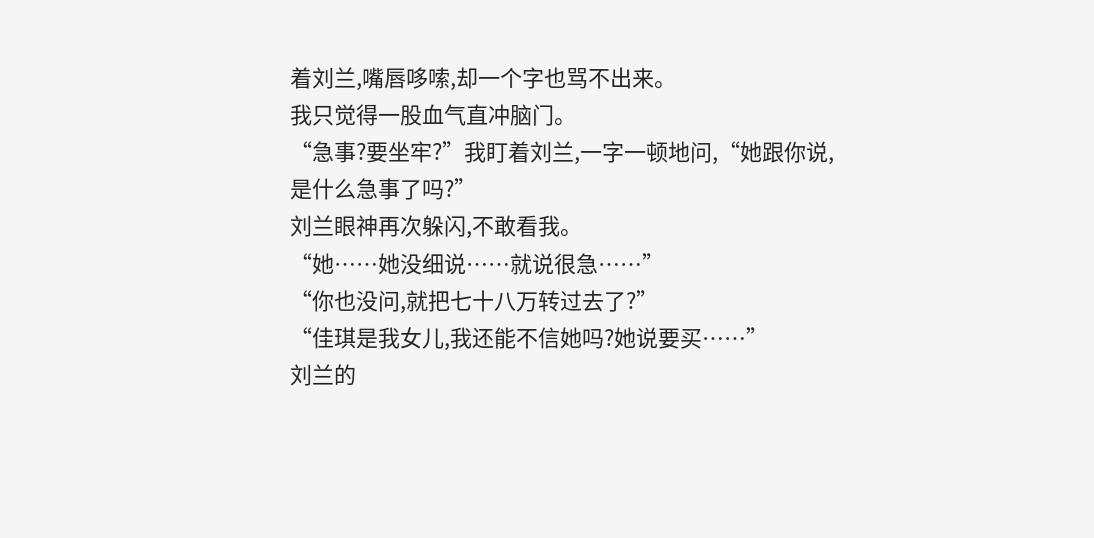着刘兰,嘴唇哆嗦,却一个字也骂不出来。
我只觉得一股血气直冲脑门。
“急事?要坐牢?”我盯着刘兰,一字一顿地问,“她跟你说,是什么急事了吗?”
刘兰眼神再次躲闪,不敢看我。
“她……她没细说……就说很急……”
“你也没问,就把七十八万转过去了?”
“佳琪是我女儿,我还能不信她吗?她说要买……”
刘兰的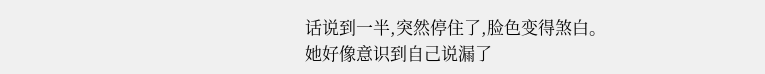话说到一半,突然停住了,脸色变得煞白。
她好像意识到自己说漏了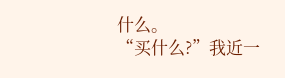什么。
“买什么?”我近一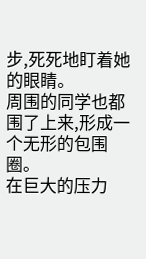步,死死地盯着她的眼睛。
周围的同学也都围了上来,形成一个无形的包围圈。
在巨大的压力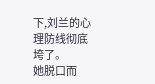下,刘兰的心理防线彻底垮了。
她脱口而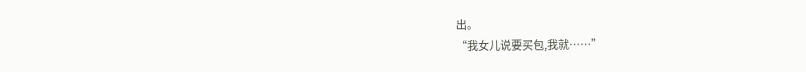出。
“我女儿说要买包,我就……”